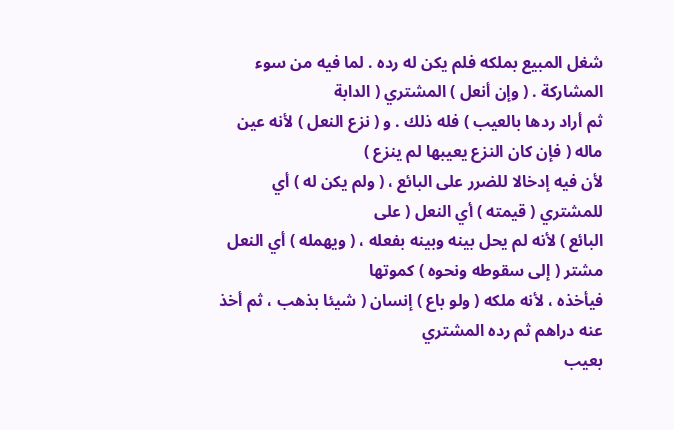شغل المبيع بملكه فلم يكن له رده . لما فيه من سوء المشاركة . ( وإن أنعل ) المشتري ( الدابة
ثم أراد ردها بالعيب ) فله ذلك . و ( نزع النعل ) لأنه عين ماله ( فإن كان النزع يعيبها لم ينزع )
لأن فيه إدخالا للضرر على البائع ، ( ولم يكن له ) أي للمشتري ( قيمته ) أي النعل ( على
البائع ) لأنه لم يحل بينه وبينه بفعله ، ( ويهمله ) أي النعل مشتر ( إلى سقوطه ونحوه ) كموتها
فيأخذه ، لأنه ملكه ( ولو باع ) إنسان ( شيئا بذهب ، ثم أخذ عنه دراهم ثم رده المشتري
بعيب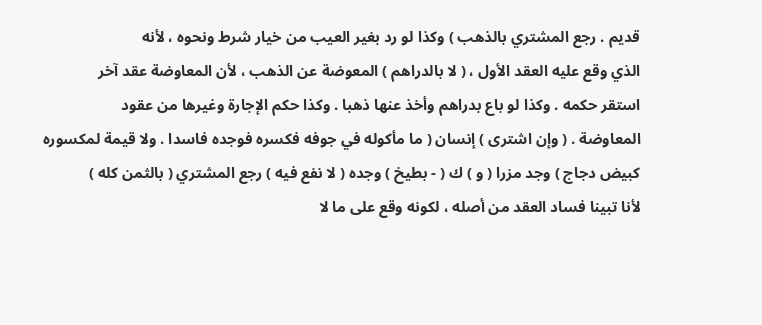قديم . رجع المشتري بالذهب ) وكذا لو رد بغير العيب من خيار شرط ونحوه ، لأنه
الذي وقع عليه العقد الأول ، ( لا بالدراهم ) المعوضة عن الذهب ، لأن المعاوضة عقد آخر
استقر حكمه . وكذا لو باع بدراهم وأخذ عنها ذهبا . وكذا حكم الإجارة وغيرها من عقود
المعاوضة . ( وإن اشترى ) إنسان ( ما مأكوله في جوفه فكسره فوجده فاسدا . ولا قيمة لمكسوره
كبيض دجاج ) وجد مزرا ( و ) ك ( - بطيخ ) وجده ( لا نفع فيه ) رجع المشتري ( بالثمن كله )
لأنا تبينا فساد العقد من أصله ، لكونه وقع على ما لا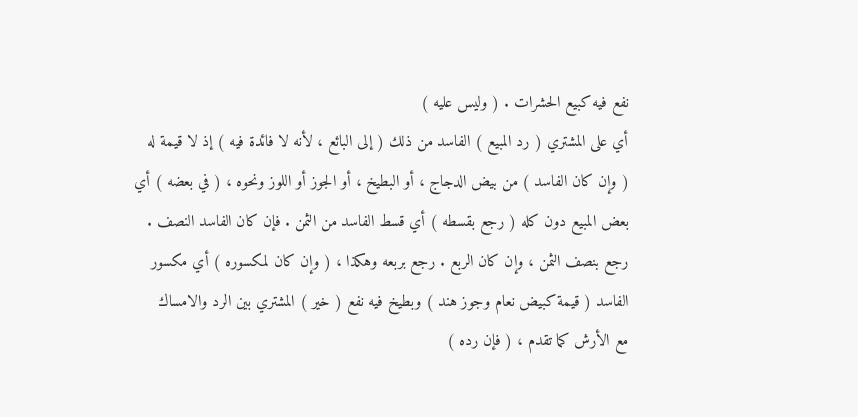نفع فيه كبيع الحشرات . ( وليس عليه )
أي على المشتري ( رد المبيع ) الفاسد من ذلك ( إلى البائع ، لأنه لا فائدة فيه ) إذ لا قيمة له
( وإن كان الفاسد ) من بيض الدجاج ، أو البطيخ ، أو الجوز أو اللوز ونحوه ، ( في بعضه ) أي
بعض المبيع دون كله ( رجع بقسطه ) أي قسط الفاسد من الثمن . فإن كان الفاسد النصف .
رجع بنصف الثمن ، وإن كان الربع . رجع بربعه وهكذا ، ( وإن كان لمكسوره ) أي مكسور
الفاسد ( قيمة كبيض نعام وجوز هند ) وبطيخ فيه نفع ( خير ) المشتري بين الرد والامساك
مع الأرش كما تقدم ، ( فإن رده )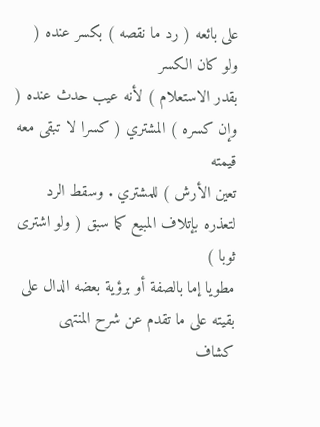على بائعه ( رد ما نقصه ) بكسر عنده ( ولو كان الكسر
بقدر الاستعلام ) لأنه عيب حدث عنده ( وإن كسره ) المشتري ( كسرا لا تبقى معه قيمته
تعين الأرش ) للمشتري . وسقط الرد لتعذره بإتلاف المبيع كما سبق ( ولو اشترى ثوبا )
مطويا إما بالصفة أو برؤية بعضه الدال على بقيته على ما تقدم عن شرح المنتهى
كشاف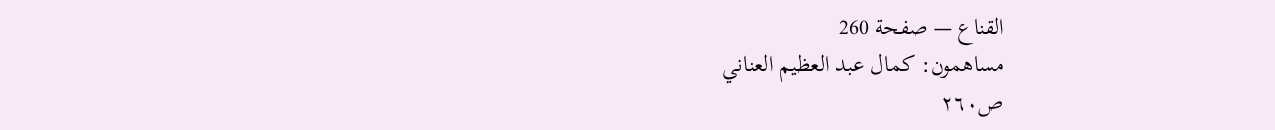القناع — صفحة 260
مساهمون: كمال عبد العظيم العناني
ص٢٦٠